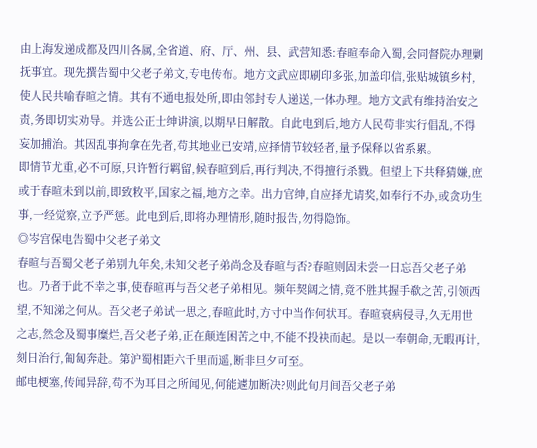由上海发递成都及四川各属,全省道、府、厅、州、县、武营知悉:春暄奉命入蜀,会同督院办理剿抚事宜。现先撰告蜀中父老子弟文,专电传布。地方文武应即刷印多张,加盖印信,张贴城镇乡村,使人民共喻春暄之情。其有不通电报处所,即由邻封专人递送,一体办理。地方文武有维持治安之责,务即切实劝导。并选公正士绅讲演,以期早日解散。自此电到后,地方人民苟非实行倡乱,不得妄加捕治。其因乱事拘拿在先者,苟其地业已安靖,应择情节较轻者,量予保释以省系累。
即情节尤重,必不可原,只许暂行羁留,候春暄到后,再行判决,不得擅行杀戮。但望上下共释猜嫌,庶或于春暄未到以前,即致敉平,国家之福,地方之幸。出力官绅,自应择尤请奖,如奉行不办,或贪功生事,一经觉察,立予严惩。此电到后,即将办理情形,随时报告,勿得隐饰。
◎岑宫保电告蜀中父老子弟文
春暄与吾蜀父老子弟别九年矣,未知父老子弟尚念及春暄与否?春暄则固未尝一日忘吾父老子弟也。乃者于此不幸之事,使春暄再与吾父老子弟相见。频年契阔之情,竟不胜其握手欷之苦,引领西望,不知涕之何从。吾父老子弟试一思之,春暄此时,方寸中当作何状耳。春暄衰病侵寻,久无用世之志,然念及蜀事糜烂,吾父老子弟,正在颠连困苦之中,不能不投袂而起。是以一奉朝命,无暇再计,刻日治行,匍匐奔赴。第沪蜀相距六千里而遥,断非旦夕可至。
邮电梗塞,传闻异辞,苟不为耳目之所闻见,何能遽加断决?则此旬月间吾父老子弟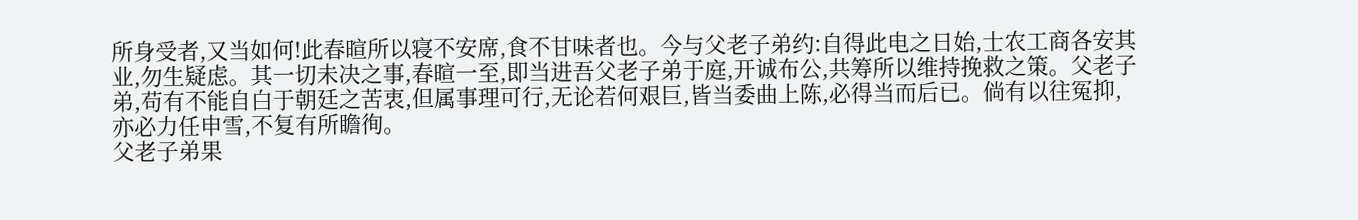所身受者,又当如何!此春暄所以寝不安席,食不甘味者也。今与父老子弟约:自得此电之日始,士农工商各安其业,勿生疑虑。其一切未决之事,春暄一至,即当进吾父老子弟于庭,开诚布公,共筹所以维持挽救之策。父老子弟,苟有不能自白于朝廷之苦衷,但属事理可行,无论若何艰巨,皆当委曲上陈,必得当而后已。倘有以往冤抑,亦必力任申雪,不复有所瞻徇。
父老子弟果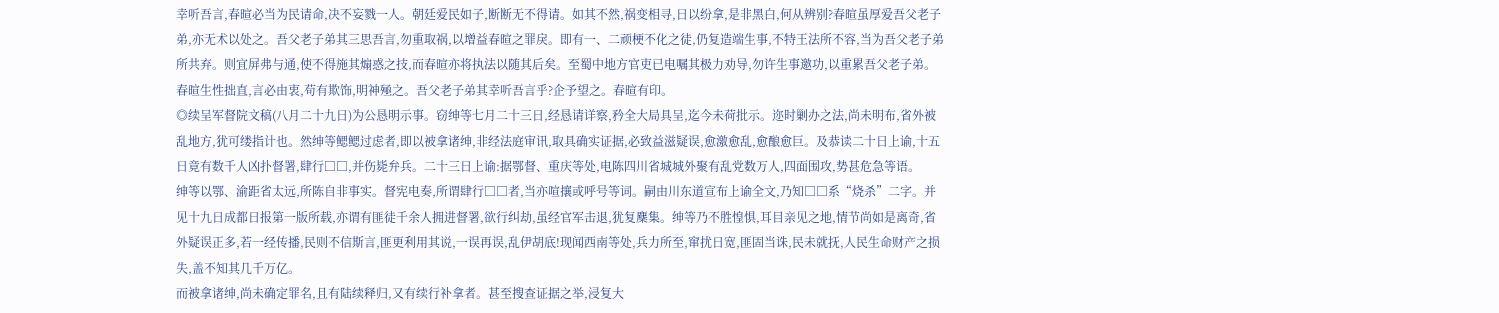幸听吾言,春暄必当为民请命,决不妄戮一人。朝廷爱民如子,断断无不得请。如其不然,祸变相寻,日以纷拿,是非黑白,何从辨别?春暄虽厚爱吾父老子弟,亦无术以处之。吾父老子弟其三思吾言,勿重取祸,以增益春暄之罪戾。即有一、二顽梗不化之徒,仍复造端生事,不特王法所不容,当为吾父老子弟所共弃。则宜屏弗与通,使不得施其煽惑之技,而春暄亦将执法以随其后矣。至蜀中地方官吏已电嘱其极力劝导,勿许生事邀功,以重累吾父老子弟。
春暄生性拙直,言必由衷,苟有欺饰,明神殛之。吾父老子弟其幸听吾言乎?企予望之。春暄有印。
◎续呈军督院文稿(八月二十九日)为公恳明示事。窃绅等七月二十三日,经恳请详察,矜全大局具呈,迄今未荷批示。迩时剿办之法,尚未明布,省外被乱地方,犹可缕指计也。然绅等鳃鳃过虑者,即以被拿诸绅,非经法庭审讯,取具确实证据,必致益滋疑误,愈激愈乱,愈酿愈巨。及恭读二十日上谕,十五日竟有数千人凶扑督署,肆行□□,并伤毙弁兵。二十三日上谕:据鄂督、重庆等处,电陈四川省城城外聚有乱党数万人,四面围攻,势甚危急等语。
绅等以鄂、渝距省太远,所陈自非事实。督宪电奏,所谓肆行□□者,当亦喧攘或呼号等词。嗣由川东道宣布上谕全文,乃知□□系“烧杀”二字。并见十九日成都日报第一版所载,亦谓有匪徒千余人拥进督署,欲行纠劫,虽经官军击退,犹复麇集。绅等乃不胜惶惧,耳目亲见之地,情节尚如是离奇,省外疑误正多,若一经传播,民则不信斯言,匪更利用其说,一误再误,乱伊胡底!现闻西南等处,兵力所至,窜扰日宽,匪固当诛,民未就抚,人民生命财产之损失,盖不知其几千万亿。
而被拿诸绅,尚未确定罪名,且有陆续释归,又有续行补拿者。甚至搜查证据之举,浸复大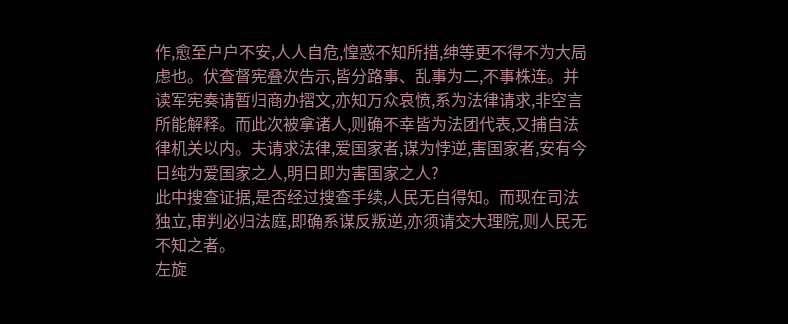作,愈至户户不安,人人自危,惶惑不知所措,绅等更不得不为大局虑也。伏查督宪叠次告示,皆分路事、乱事为二,不事株连。并读军宪奏请暂归商办摺文,亦知万众哀愤,系为法律请求,非空言所能解释。而此次被拿诸人,则确不幸皆为法团代表,又捕自法律机关以内。夫请求法律,爱国家者,谋为悖逆,害国家者,安有今日纯为爱国家之人,明日即为害国家之人?
此中搜查证据,是否经过搜查手续,人民无自得知。而现在司法独立,审判必归法庭,即确系谋反叛逆,亦须请交大理院,则人民无不知之者。
左旋